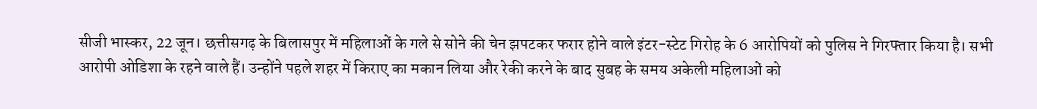सीजी भास्कर, 22 जून। छत्तीसगढ़ के बिलासपुर में महिलाओं के गले से सोने की चेन झपटकर फरार होने वाले इंटर-स्टेट गिरोह के 6 आरोपियों को पुलिस ने गिरफ्तार किया है। सभी आरोपी ओडिशा के रहने वाले हैं। उन्होंने पहले शहर में किराए का मकान लिया और रेकी करने के बाद सुबह के समय अकेली महिलाओं को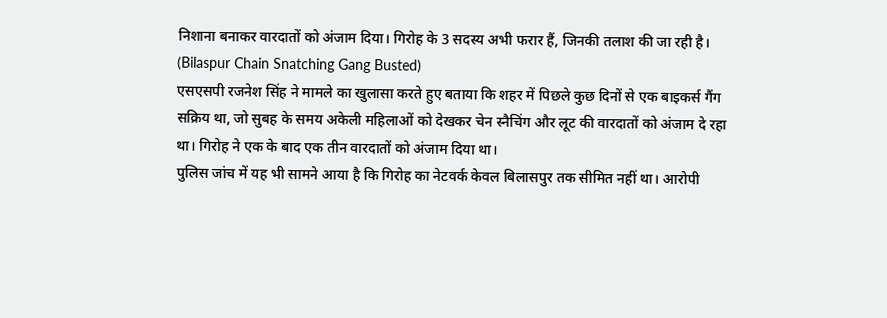निशाना बनाकर वारदातों को अंजाम दिया। गिरोह के 3 सदस्य अभी फरार हैं, जिनकी तलाश की जा रही है। (Bilaspur Chain Snatching Gang Busted)
एसएसपी रजनेश सिंह ने मामले का खुलासा करते हुए बताया कि शहर में पिछले कुछ दिनों से एक बाइकर्स गैंग सक्रिय था, जो सुबह के समय अकेली महिलाओं को देखकर चेन स्नैचिंग और लूट की वारदातों को अंजाम दे रहा था। गिरोह ने एक के बाद एक तीन वारदातों को अंजाम दिया था।
पुलिस जांच में यह भी सामने आया है कि गिरोह का नेटवर्क केवल बिलासपुर तक सीमित नहीं था। आरोपी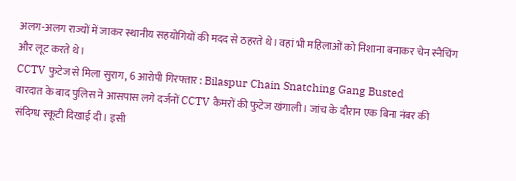अलग-अलग राज्यों में जाकर स्थानीय सहयोगियों की मदद से ठहरते थे। वहां भी महिलाओं को निशाना बनाकर चेन स्नैचिंग और लूट करते थे।
CCTV फुटेज से मिला सुराग, 6 आरोपी गिरफ्तार : Bilaspur Chain Snatching Gang Busted
वारदात के बाद पुलिस ने आसपास लगे दर्जनों CCTV कैमरों की फुटेज खंगाली। जांच के दौरान एक बिना नंबर की संदिग्ध स्कूटी दिखाई दी। इसी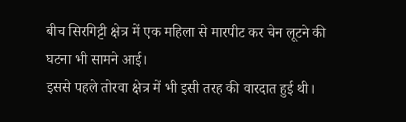बीच सिरगिट्टी क्षेत्र में एक महिला से मारपीट कर चेन लूटने की घटना भी सामने आई।
इससे पहले तोरवा क्षेत्र में भी इसी तरह की वारदात हुई थी।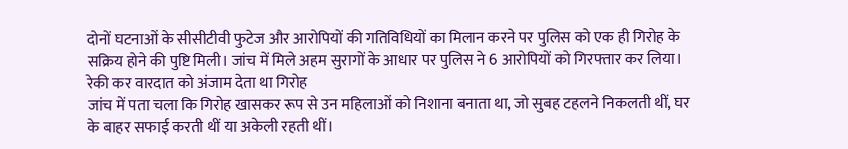दोनों घटनाओं के सीसीटीवी फुटेज और आरोपियों की गतिविधियों का मिलान करने पर पुलिस को एक ही गिरोह के सक्रिय होने की पुष्टि मिली। जांच में मिले अहम सुरागों के आधार पर पुलिस ने 6 आरोपियों को गिरफ्तार कर लिया।
रेकी कर वारदात को अंजाम देता था गिरोह
जांच में पता चला कि गिरोह खासकर रूप से उन महिलाओं को निशाना बनाता था, जो सुबह टहलने निकलती थीं, घर के बाहर सफाई करती थीं या अकेली रहती थीं।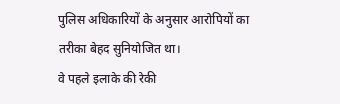पुलिस अधिकारियों के अनुसार आरोपियों का तरीका बेहद सुनियोजित था।
वे पहले इलाके की रेकी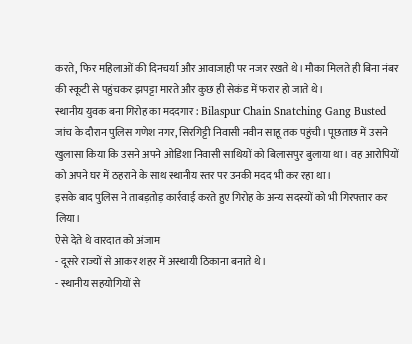करते, फिर महिलाओं की दिनचर्या और आवाजाही पर नजर रखते थे। मौका मिलते ही बिना नंबर की स्कूटी से पहुंचकर झपट्टा मारते और कुछ ही सेकंड में फरार हो जाते थे।
स्थानीय युवक बना गिरोह का मददगार : Bilaspur Chain Snatching Gang Busted
जांच के दौरान पुलिस गणेश नगर, सिरगिट्टी निवासी नवीन साहू तक पहुंची। पूछताछ में उसने खुलासा किया कि उसने अपने ओडिशा निवासी साथियों को बिलासपुर बुलाया था। वह आरोपियों को अपने घर में ठहराने के साथ स्थानीय स्तर पर उनकी मदद भी कर रहा था।
इसके बाद पुलिस ने ताबड़तोड़ कार्रवाई करते हुए गिरोह के अन्य सदस्यों को भी गिरफ्तार कर लिया।
ऐसे देते थे वारदात को अंजाम
- दूसरे राज्यों से आकर शहर में अस्थायी ठिकाना बनाते थे।
- स्थानीय सहयोगियों से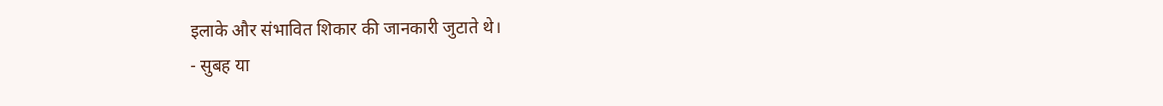इलाके और संभावित शिकार की जानकारी जुटाते थे।
- सुबह या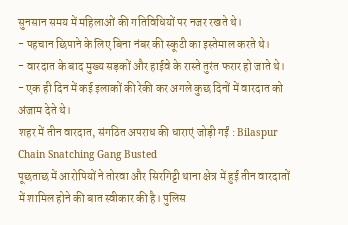सुनसान समय में महिलाओं की गतिविधियों पर नजर रखते थे।
- पहचान छिपाने के लिए बिना नंबर की स्कूटी का इस्तेमाल करते थे।
- वारदात के बाद मुख्य सड़कों और हाईवे के रास्ते तुरंत फरार हो जाते थे।
- एक ही दिन में कई इलाकों की रेकी कर अगले कुछ दिनों में वारदात को अंजाम देते थे।
शहर में तीन वारदात, संगठित अपराध की धाराएं जोड़ी गईं : Bilaspur Chain Snatching Gang Busted
पूछताछ में आरोपियों ने तोरवा और सिरगिट्टी थाना क्षेत्र में हुई तीन वारदातों में शामिल होने की बात स्वीकार की है। पुलिस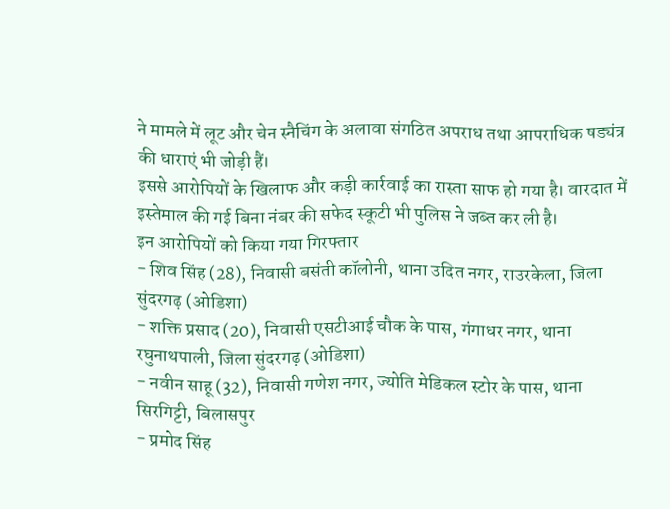ने मामले में लूट और चेन स्नैचिंग के अलावा संगठित अपराध तथा आपराधिक षड्यंत्र की धाराएं भी जोड़ी हैं।
इससे आरोपियों के खिलाफ और कड़ी कार्रवाई का रास्ता साफ हो गया है। वारदात में इस्तेमाल की गई बिना नंबर की सफेद स्कूटी भी पुलिस ने जब्त कर ली है।
इन आरोपियों को किया गया गिरफ्तार
- शिव सिंह (28), निवासी बसंती कॉलोनी, थाना उदित नगर, राउरकेला, जिला सुंदरगढ़ (ओडिशा)
- शक्ति प्रसाद (20), निवासी एसटीआई चौक के पास, गंगाधर नगर, थाना रघुनाथपाली, जिला सुंदरगढ़ (ओडिशा)
- नवीन साहू (32), निवासी गणेश नगर, ज्योति मेडिकल स्टोर के पास, थाना सिरगिट्टी, बिलासपुर
- प्रमोद सिंह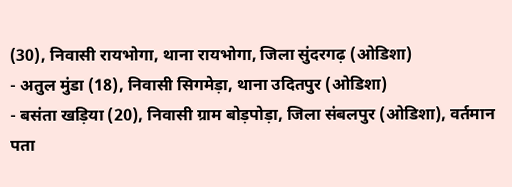(30), निवासी रायभोगा, थाना रायभोगा, जिला सुंदरगढ़ (ओडिशा)
- अतुल मुंडा (18), निवासी सिगमेड़ा, थाना उदितपुर (ओडिशा)
- बसंता खड़िया (20), निवासी ग्राम बोड़पोड़ा, जिला संबलपुर (ओडिशा), वर्तमान पता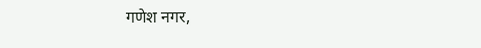गणेश नगर,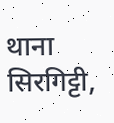थाना सिरगिट्टी,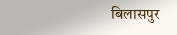बिलासपुर